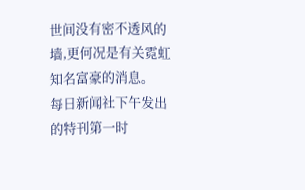世间没有密不透风的墙,更何况是有关霓虹知名富豪的消息。
每日新闻社下午发出的特刊第一时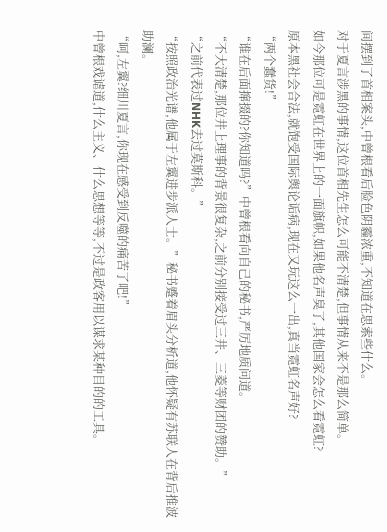间摆到了首相案头,中曾根看后脸色阴霾浓重,不知道在思索些什么。
对于夏言涉黑的事情,这位首相先生怎么可能不清楚,但事情从来不是那么简单。
如今那位可是霓虹在世界上的一面旗帜,如果他名声臭了,其他国家会怎么看霓虹?
原本黑社会合法,就饱受国际舆论诟病,现在又玩这么一出,真当霓虹名声好?
“两个蠢货!”
“谁在后面撺掇的?你知道吗?”中曾根看向自己的秘书,严厉地质问道。
“不大清楚,那位井上理事的背景很复杂,之前分别接受过三井、三菱等财团的赞助。”
“之前代表过NHK去过莫斯科。”
“按照政治光谱,他属于左翼进步派人士。”秘书蹙着眉头分析道,他怀疑有苏联人在背后推波助澜。
“呵,左翼?细川夏言,你现在感受到反噬的痛苦了吧!”
中曾根戏谑道,什么主义、什么思想等等,不过是政客用以谋求某种目的的工具。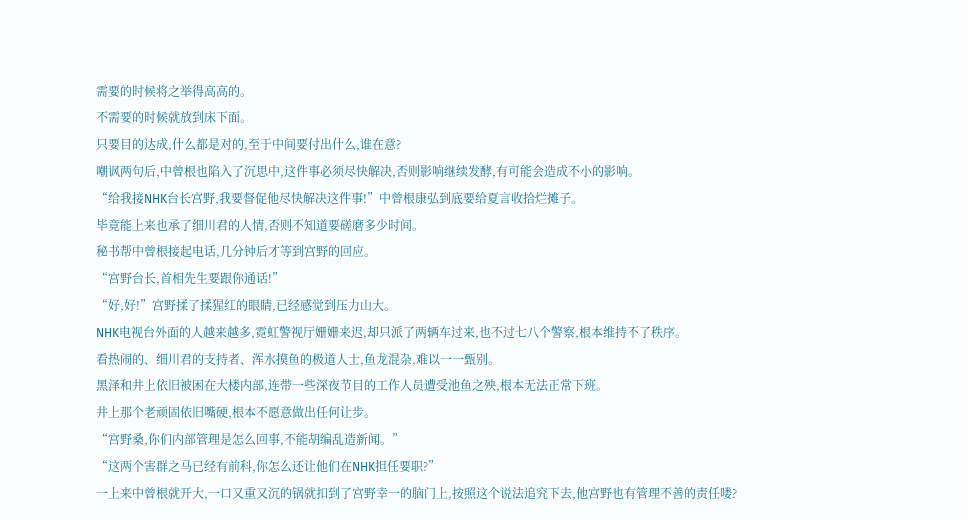需要的时候将之举得高高的。
不需要的时候就放到床下面。
只要目的达成,什么都是对的,至于中间要付出什么,谁在意?
嘲讽两句后,中曾根也陷入了沉思中,这件事必须尽快解决,否则影响继续发酵,有可能会造成不小的影响。
“给我接NHK台长宫野,我要督促他尽快解决这件事!”中曾根康弘到底要给夏言收拾烂摊子。
毕竟能上来也承了细川君的人情,否则不知道要磋磨多少时间。
秘书帮中曾根接起电话,几分钟后才等到宫野的回应。
“宫野台长,首相先生要跟你通话!”
“好,好!”宫野揉了揉猩红的眼睛,已经感觉到压力山大。
NHK电视台外面的人越来越多,霓虹警视厅姗姗来迟,却只派了两辆车过来,也不过七八个警察,根本维持不了秩序。
看热闹的、细川君的支持者、浑水摸鱼的极道人士,鱼龙混杂,难以一一甄别。
黑泽和井上依旧被困在大楼内部,连带一些深夜节目的工作人员遭受池鱼之殃,根本无法正常下班。
井上那个老顽固依旧嘴硬,根本不愿意做出任何让步。
“宫野桑,你们内部管理是怎么回事,不能胡编乱造新闻。”
“这两个害群之马已经有前科,你怎么还让他们在NHK担任要职?”
一上来中曾根就开大,一口又重又沉的锅就扣到了宫野幸一的脑门上,按照这个说法追究下去,他宫野也有管理不善的责任喽?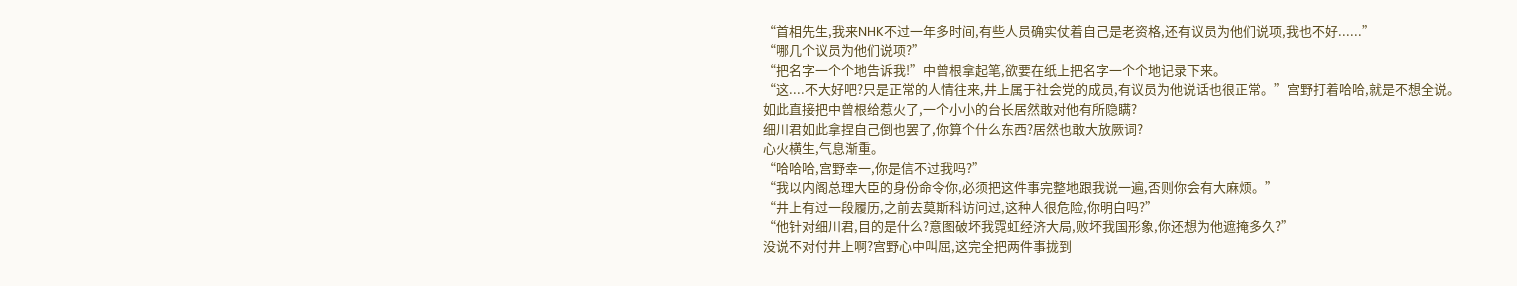“首相先生,我来NHK不过一年多时间,有些人员确实仗着自己是老资格,还有议员为他们说项,我也不好......”
“哪几个议员为他们说项?”
“把名字一个个地告诉我!”中曾根拿起笔,欲要在纸上把名字一个个地记录下来。
“这....不大好吧?只是正常的人情往来,井上属于社会党的成员,有议员为他说话也很正常。”宫野打着哈哈,就是不想全说。
如此直接把中曾根给惹火了,一个小小的台长居然敢对他有所隐瞒?
细川君如此拿捏自己倒也罢了,你算个什么东西?居然也敢大放厥词?
心火横生,气息渐重。
“哈哈哈,宫野幸一,你是信不过我吗?”
“我以内阁总理大臣的身份命令你,必须把这件事完整地跟我说一遍,否则你会有大麻烦。”
“井上有过一段履历,之前去莫斯科访问过,这种人很危险,你明白吗?”
“他针对细川君,目的是什么?意图破坏我霓虹经济大局,败坏我国形象,你还想为他遮掩多久?”
没说不对付井上啊?宫野心中叫屈,这完全把两件事拢到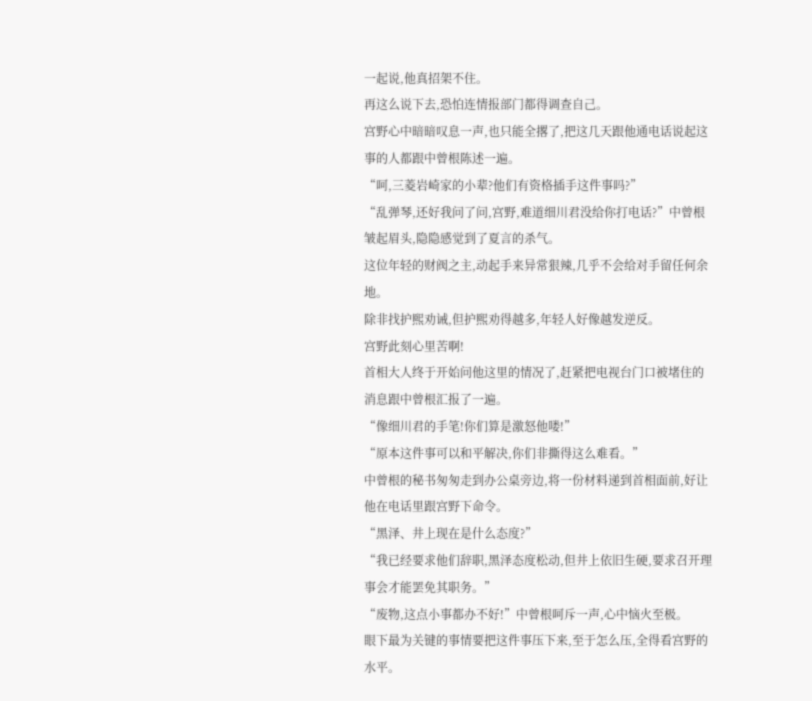一起说,他真招架不住。
再这么说下去,恐怕连情报部门都得调查自己。
宫野心中暗暗叹息一声,也只能全撂了,把这几天跟他通电话说起这事的人都跟中曾根陈述一遍。
“呵,三菱岩崎家的小辈?他们有资格插手这件事吗?”
“乱弹琴,还好我问了问,宫野,难道细川君没给你打电话?”中曾根皱起眉头,隐隐感觉到了夏言的杀气。
这位年轻的财阀之主,动起手来异常狠辣,几乎不会给对手留任何余地。
除非找护熙劝诫,但护熙劝得越多,年轻人好像越发逆反。
宫野此刻心里苦啊!
首相大人终于开始问他这里的情况了,赶紧把电视台门口被堵住的消息跟中曾根汇报了一遍。
“像细川君的手笔!你们算是激怒他喽!”
“原本这件事可以和平解决,你们非撕得这么难看。”
中曾根的秘书匆匆走到办公桌旁边,将一份材料递到首相面前,好让他在电话里跟宫野下命令。
“黑泽、井上现在是什么态度?”
“我已经要求他们辞职,黑泽态度松动,但井上依旧生硬,要求召开理事会才能罢免其职务。”
“废物,这点小事都办不好!”中曾根呵斥一声,心中恼火至极。
眼下最为关键的事情要把这件事压下来,至于怎么压,全得看宫野的水平。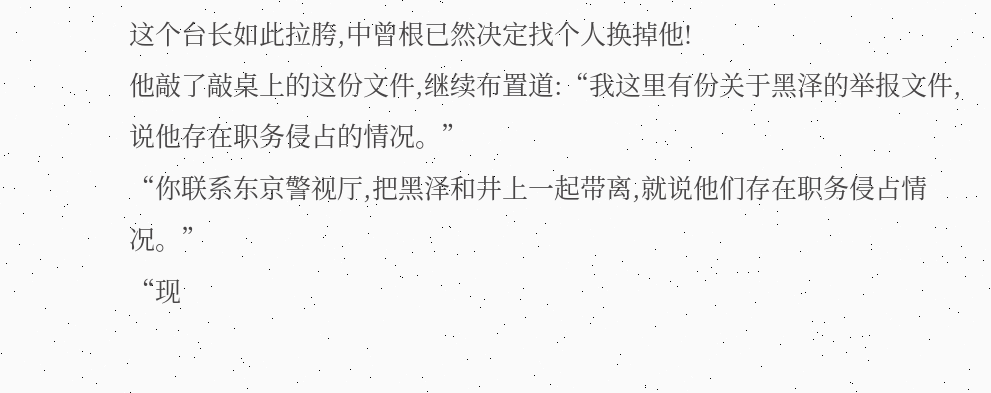这个台长如此拉胯,中曾根已然决定找个人换掉他!
他敲了敲桌上的这份文件,继续布置道:“我这里有份关于黑泽的举报文件,说他存在职务侵占的情况。”
“你联系东京警视厅,把黑泽和井上一起带离,就说他们存在职务侵占情况。”
“现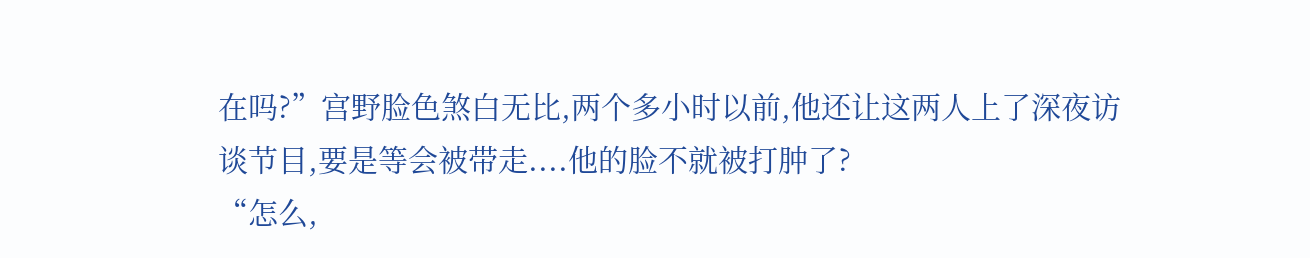在吗?”宫野脸色煞白无比,两个多小时以前,他还让这两人上了深夜访谈节目,要是等会被带走....他的脸不就被打肿了?
“怎么,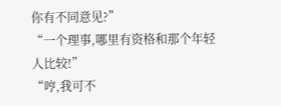你有不同意见?”
“一个理事,哪里有资格和那个年轻人比较!”
“哼,我可不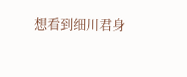想看到细川君身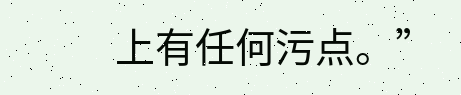上有任何污点。”